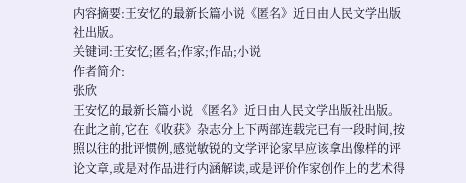内容摘要:王安忆的最新长篇小说《匿名》近日由人民文学出版社出版。
关键词:王安忆;匿名;作家;作品;小说
作者简介:
张欣
王安忆的最新长篇小说 《匿名》近日由人民文学出版社出版。在此之前,它在《收获》杂志分上下两部连载完已有一段时间,按照以往的批评惯例,感觉敏锐的文学评论家早应该拿出像样的评论文章,或是对作品进行内涵解读,或是评价作家创作上的艺术得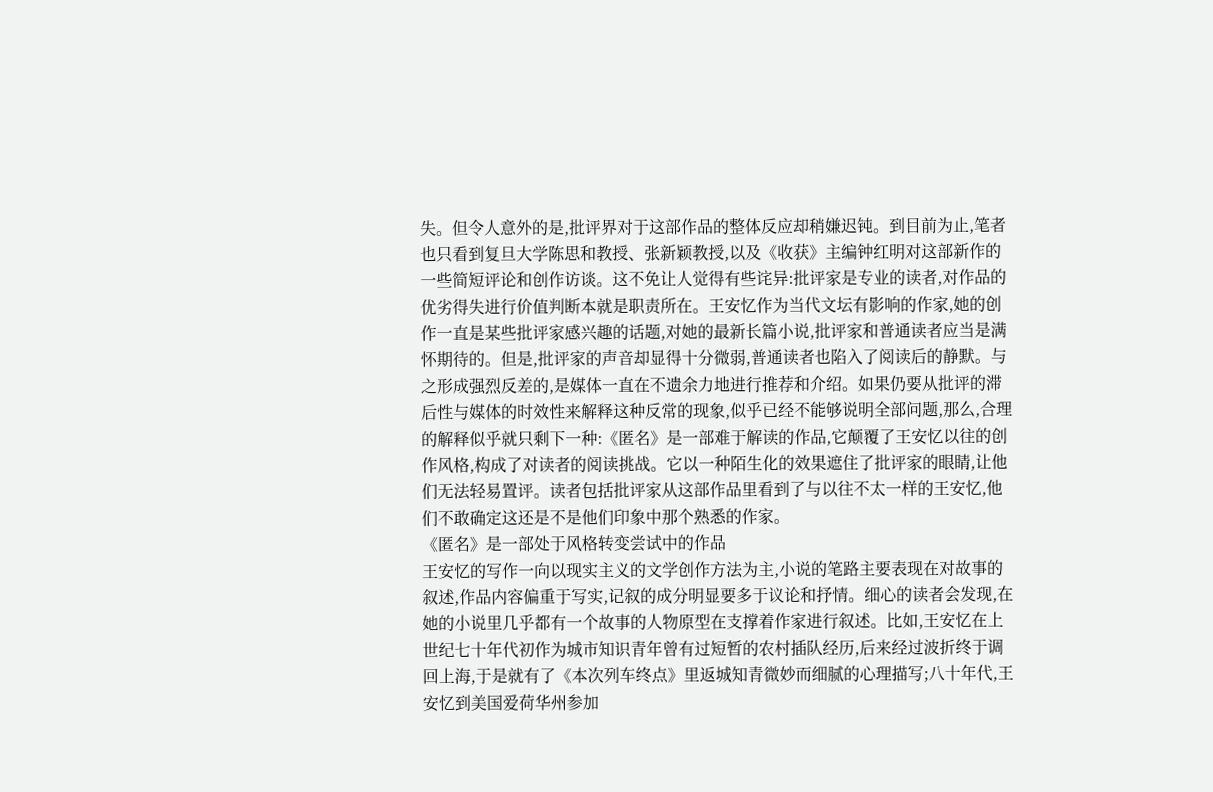失。但令人意外的是,批评界对于这部作品的整体反应却稍嫌迟钝。到目前为止,笔者也只看到复旦大学陈思和教授、张新颖教授,以及《收获》主编钟红明对这部新作的一些简短评论和创作访谈。这不免让人觉得有些诧异:批评家是专业的读者,对作品的优劣得失进行价值判断本就是职责所在。王安忆作为当代文坛有影响的作家,她的创作一直是某些批评家感兴趣的话题,对她的最新长篇小说,批评家和普通读者应当是满怀期待的。但是,批评家的声音却显得十分微弱,普通读者也陷入了阅读后的静默。与之形成强烈反差的,是媒体一直在不遗余力地进行推荐和介绍。如果仍要从批评的滞后性与媒体的时效性来解释这种反常的现象,似乎已经不能够说明全部问题,那么,合理的解释似乎就只剩下一种:《匿名》是一部难于解读的作品,它颠覆了王安忆以往的创作风格,构成了对读者的阅读挑战。它以一种陌生化的效果遮住了批评家的眼睛,让他们无法轻易置评。读者包括批评家从这部作品里看到了与以往不太一样的王安忆,他们不敢确定这还是不是他们印象中那个熟悉的作家。
《匿名》是一部处于风格转变尝试中的作品
王安忆的写作一向以现实主义的文学创作方法为主,小说的笔路主要表现在对故事的叙述,作品内容偏重于写实,记叙的成分明显要多于议论和抒情。细心的读者会发现,在她的小说里几乎都有一个故事的人物原型在支撑着作家进行叙述。比如,王安忆在上世纪七十年代初作为城市知识青年曾有过短暂的农村插队经历,后来经过波折终于调回上海,于是就有了《本次列车终点》里返城知青微妙而细腻的心理描写;八十年代,王安忆到美国爱荷华州参加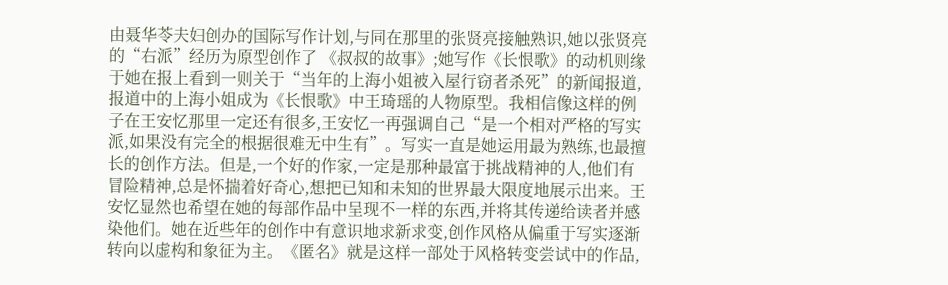由聂华苓夫妇创办的国际写作计划,与同在那里的张贤亮接触熟识,她以张贤亮的“右派”经历为原型创作了 《叔叔的故事》;她写作《长恨歌》的动机则缘于她在报上看到一则关于“当年的上海小姐被入屋行窃者杀死”的新闻报道,报道中的上海小姐成为《长恨歌》中王琦瑶的人物原型。我相信像这样的例子在王安忆那里一定还有很多,王安忆一再强调自己“是一个相对严格的写实派,如果没有完全的根据很难无中生有”。写实一直是她运用最为熟练,也最擅长的创作方法。但是,一个好的作家,一定是那种最富于挑战精神的人,他们有冒险精神,总是怀揣着好奇心,想把已知和未知的世界最大限度地展示出来。王安忆显然也希望在她的每部作品中呈现不一样的东西,并将其传递给读者并感染他们。她在近些年的创作中有意识地求新求变,创作风格从偏重于写实逐渐转向以虚构和象征为主。《匿名》就是这样一部处于风格转变尝试中的作品,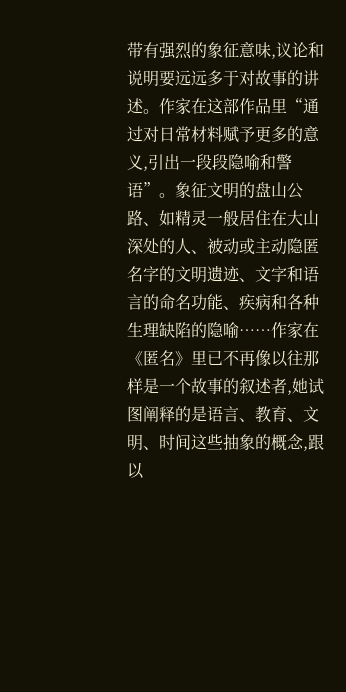带有强烈的象征意味,议论和说明要远远多于对故事的讲述。作家在这部作品里“通过对日常材料赋予更多的意义,引出一段段隐喻和警语”。象征文明的盘山公路、如精灵一般居住在大山深处的人、被动或主动隐匿名字的文明遗迹、文字和语言的命名功能、疾病和各种生理缺陷的隐喻……作家在《匿名》里已不再像以往那样是一个故事的叙述者,她试图阐释的是语言、教育、文明、时间这些抽象的概念,跟以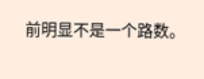前明显不是一个路数。